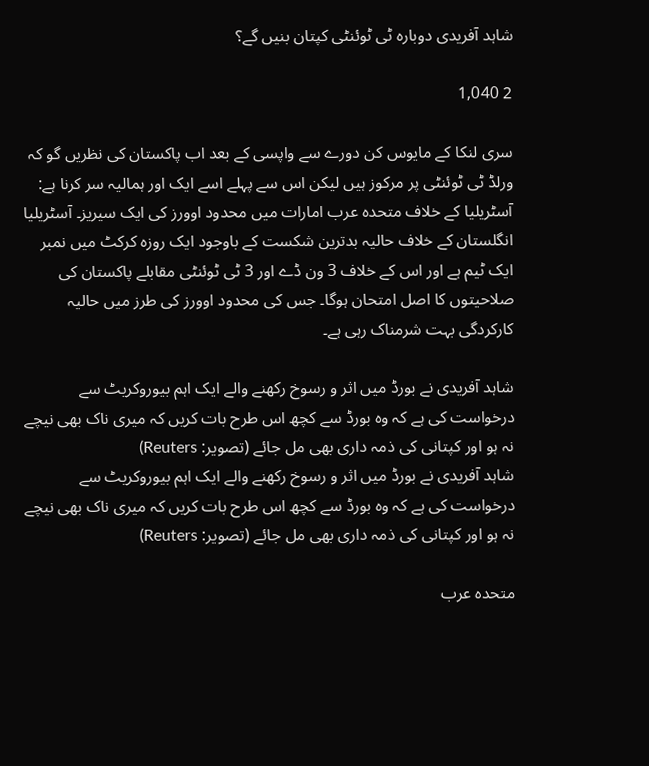شاہد آفریدی دوبارہ ٹی ٹوئنٹی کپتان بنیں گے؟

2 1,040

سری لنکا کے مایوس کن دورے سے واپسی کے بعد اب پاکستان کی نظریں گو کہ ورلڈ ٹی ٹوئنٹی پر مرکوز ہیں لیکن اس سے پہلے اسے ایک اور ہمالیہ سر کرنا ہے: آسٹریلیا کے خلاف متحدہ عرب امارات میں محدود اوورز کی ایک سیریز۔ آسٹریلیا انگلستان کے خلاف حالیہ بدترین شکست کے باوجود ایک روزہ کرکٹ میں نمبر ایک ٹیم ہے اور اس کے خلاف 3 ون ڈے اور 3 ٹی ٹوئنٹی مقابلے پاکستان کی صلاحیتوں کا اصل امتحان ہوگا۔ جس کی محدود اوورز کی طرز میں حالیہ کارکردگی بہت شرمناک رہی ہے۔

شاہد آفریدی نے بورڈ میں اثر و رسوخ رکھنے والے ایک اہم بیوروکریٹ سے درخواست کی ہے کہ وہ بورڈ سے کچھ اس طرح بات کریں کہ میری ناک بھی نیچے نہ ہو اور کپتانی کی ذمہ داری بھی مل جائے (تصویر: Reuters)
شاہد آفریدی نے بورڈ میں اثر و رسوخ رکھنے والے ایک اہم بیوروکریٹ سے درخواست کی ہے کہ وہ بورڈ سے کچھ اس طرح بات کریں کہ میری ناک بھی نیچے نہ ہو اور کپتانی کی ذمہ داری بھی مل جائے (تصویر: Reuters)

متحدہ عرب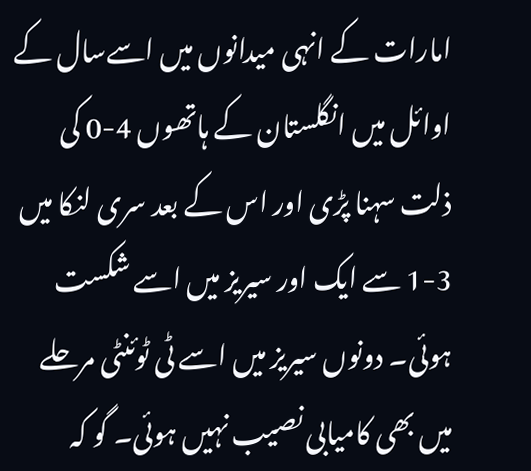امارات کے انہی میدانوں میں اسےسال کے اوائل میں انگلستان کے ہاتھوں 4-0 کی ذلت سہنا پڑی اور اس کے بعد سری لنکا میں 3-1 سے ایک اور سیریز میں اسے شکست ہوئی۔ دونوں سیریز میں اسے ٹی ٹوئنٹی مرحلے میں بھی کامیابی نصیب نہیں ہوئی۔ گو کہ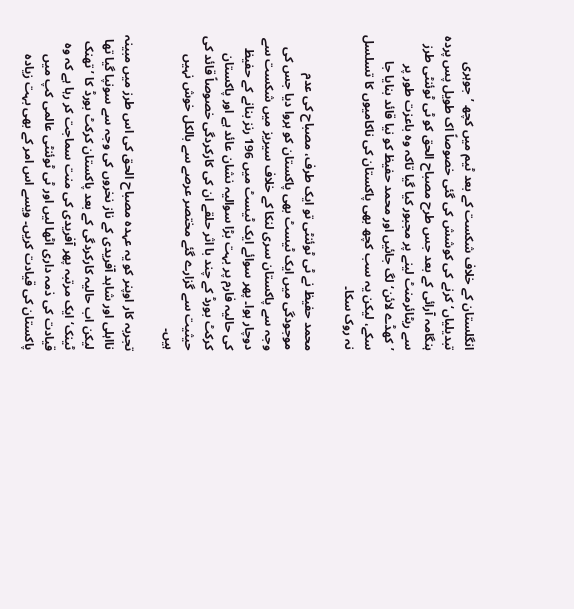انگلستان کے خلاف شکست کے بعد ٹیم میں کچھ ’جوہری تبدیلیاں‘ کرنے کی کوشش کی گئی خصوصاً اک طویل پس پردہ ہنگامہ آرائی کے بعد جس طرح مصباح الحق کو ٹی ٹوئنٹی طرز سے ریٹائرمنٹ لینے پر مجبور کیا گیا تاکہ وہ باعزت طور پر ’کھڈے لائن‘ لگ جائیں اور محمد حفیظ کو نیا قائد بنایا جا سکے، لیکن یہ سب کچھ بھی پاکستان کی ناکامیوں کا تسلسل نہ روک سکا۔

محمد حفیظ نے ٹی ٹوئنٹی تو ایک طرف، مصباح کی عدم موجودگی میں ایک ٹیسٹ بھی پاکستان کو ہروا دیا جس کی وجہ سے پاکستان سری لنکا کے خلاف سیریز میں شکست سے دوچار ہوا۔ پھر سوائے ایک ٹیسٹ میں 196 رنز بنانے کے حفیظ کی حالیہ فارم پر بہت بڑا سوالیہ نشان عائد ہے اور پاکستان کرکٹ بورڈ کے چند با اثر حلقے ان کی کارکردگی خصوصاً قائد کی حیثیت سے گزارے گئے مختصر عرصے سے بالکل خوش نہیں ہیں۔

تجربہ کار اوپنر کو یہ عہدہ مصباح الحق کی اس طرز میں مبینہ نااہلی اور شاہد آفریدی کے ناز نخروں کی وجہ سے سونپا گیا تھا لیکن اب حالیہ کارکردگی کے بعد پاکستان کرکٹ بورڈ کا ’تھنک ٹینک‘ ایک مرتبہ پھر آفریدی کی منت سماجت کر رہا ہے کہ وہ قیادت کی ذمہ داری اٹھا لیں اور ٹی ٹوئنٹی عالمی کپ میں پاکستان کی قیادت کریں۔ ویسے اس امر کے بھی بہت زیادہ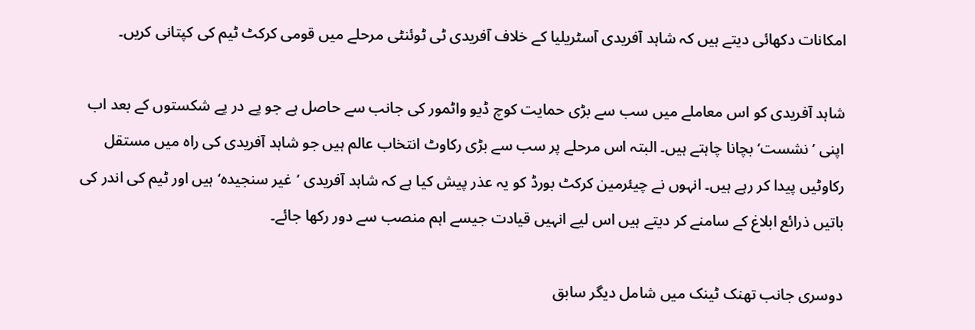امکانات دکھائی دیتے ہیں کہ شاہد آفریدی آسٹریلیا کے خلاف آفریدی ٹی ٹوئنٹی مرحلے میں قومی کرکٹ ٹیم کی کپتانی کریں۔

شاہد آفریدی کو اس معاملے میں سب سے بڑی حمایت کوچ ڈیو واٹمور کی جانب سے حاصل ہے جو پے در پے شکستوں کے بعد اب اپنی ’نشست‘ بچانا چاہتے ہیں۔ البتہ اس مرحلے پر سب سے بڑی رکاوٹ انتخاب عالم ہیں جو شاہد آفریدی کی راہ میں مستقل رکاوٹیں پیدا کر رہے ہیں۔ انہوں نے چیئرمین کرکٹ بورڈ کو یہ عذر پیش کیا ہے کہ شاہد آفریدی ’غیر سنجیدہ‘ ہیں اور ٹیم کی اندر کی باتیں ذرائع ابلاغ کے سامنے کر دیتے ہیں اس لیے انہیں قیادت جیسے اہم منصب سے دور رکھا جائے۔

دوسری جانب تھنک ٹینک میں شامل دیگر سابق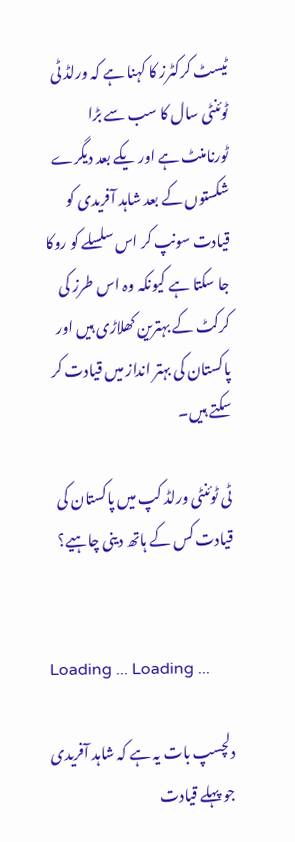ٹیسٹ کرکٹرز کا کہنا ہے کہ ورلڈ ٹی ٹوئنٹی سال کا سب سے بڑا ٹورنامنٹ ہے اور یکے بعد دیگرے شکستوں کے بعد شاہد آفریدی کو قیادت سونپ کر اس سلسلے کو روکا جا سکتا ہے کیونکہ وہ اس طرز کی کرکٹ کے بہترین کھلاڑی ہیں اور پاکستان کی بہتر انداز میں قیادت کر سکتے ہیں۔

ٹی ٹوئنٹی ورلڈ کپ میں پاکستان کی قیادت کس کے ہاتھ دینی چاہیے؟


Loading ... Loading ...

دلچسپ بات یہ ہے کہ شاہد آفریدی جو پہلے قیادت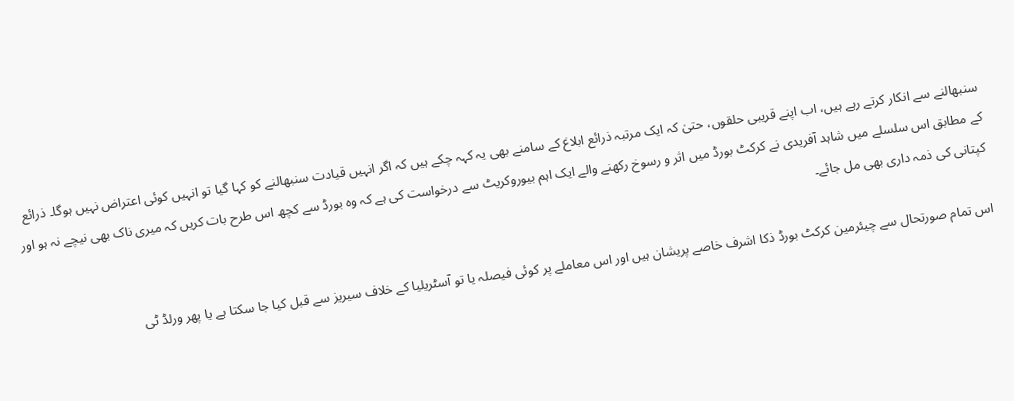سنبھالنے سے انکار کرتے رہے ہیں، اب اپنے قریبی حلقوں، حتیٰ کہ ایک مرتبہ ذرائع ابلاغ کے سامنے بھی یہ کہہ چکے ہیں کہ اگر انہیں قیادت سنبھالنے کو کہا گیا تو انہیں کوئی اعتراض نہیں ہوگا۔ ذرائع کے مطابق اس سلسلے میں شاہد آفریدی نے کرکٹ بورڈ میں اثر و رسوخ رکھنے والے ایک اہم بیوروکریٹ سے درخواست کی ہے کہ وہ بورڈ سے کچھ اس طرح بات کریں کہ میری ناک بھی نیچے نہ ہو اور کپتانی کی ذمہ داری بھی مل جائے۔

اس تمام صورتحال سے چیئرمین کرکٹ بورڈ ذکا اشرف خاصے پریشان ہیں اور اس معاملے پر کوئی فیصلہ یا تو آسٹریلیا کے خلاف سیریز سے قبل کیا جا سکتا ہے یا پھر ورلڈ ٹی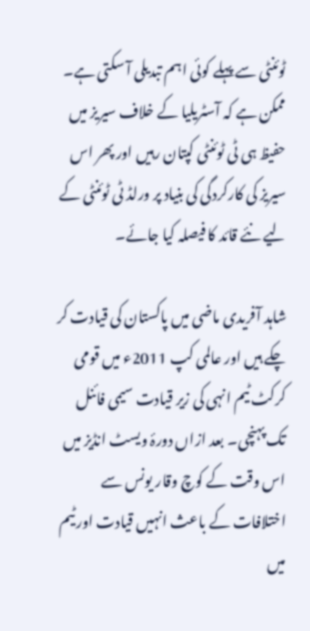ٹوئنٹی سے پہلے کوئی اہم تبدیلی آ سکتی ہے۔ ممکن ہے کہ آسٹریلیا کے خلاف سیریز میں حفیظ ہی ٹی ٹوئنٹی کپتان رہیں اور پھر اس سیریز کی کارکردگی کی بنیاد پر ورلڈ ٹی ٹوئنٹی کے لیے نئے قائد کا فیصلہ کیا جائے۔

شاہد آفریدی ماضی میں پاکستان کی قیادت کر چکے ہیں اور عالمی کپ 2011ء میں قومی کرکٹ ٹیم انہی کی زیر قیادت سیمی فائنل تک پہنچی۔ بعد ازاں دورۂ ویسٹ انڈیز میں اس وقت کے کوچ وقار یونس سے اختلافات کے باعث انہیں قیادت اور ٹیم میں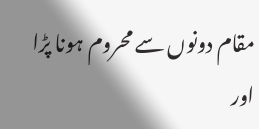مقام دونوں سے محروم ہونا پڑا اور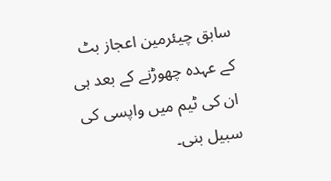سابق چیئرمین اعجاز بٹ کے عہدہ چھوڑنے کے بعد ہی ان کی ٹیم میں واپسی کی سبیل بنی۔